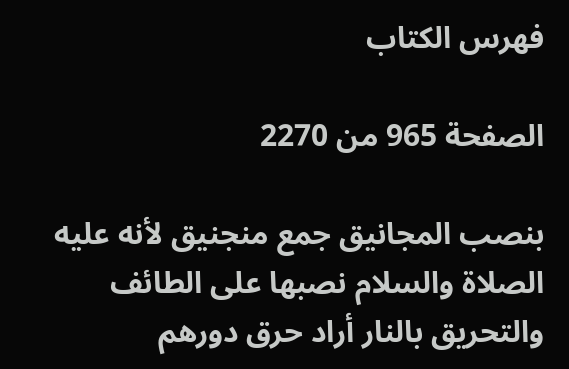فهرس الكتاب

الصفحة 965 من 2270

بنصب المجانيق جمع منجنيق لأنه عليه الصلاة والسلام نصبها على الطائف والتحريق بالنار أراد حرق دورهم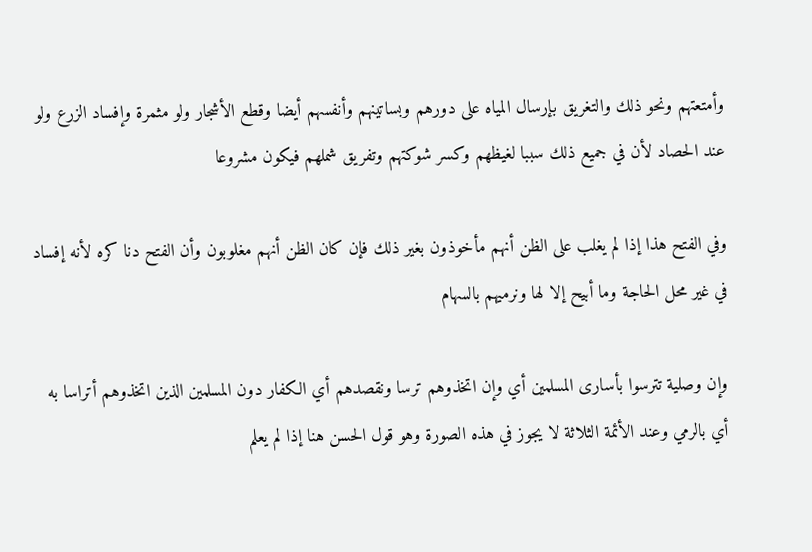وأمتعتهم ونحو ذلك والتغريق بإرسال المياه على دورهم وبساتينهم وأنفسهم أيضا وقطع الأشجار ولو مثمرة وإفساد الزرع ولو عند الحصاد لأن في جميع ذلك سببا لغيظهم وكسر شوكتهم وتفريق شملهم فيكون مشروعا

وفي الفتح هذا إذا لم يغلب على الظن أنهم مأخوذون بغير ذلك فإن كان الظن أنهم مغلوبون وأن الفتح دنا كره لأنه إفساد في غير محل الحاجة وما أبيح إلا لها ونرميهم بالسهام

وإن وصلية تترسوا بأسارى المسلمين أي وإن اتخذوهم ترسا ونقصدهم أي الكفار دون المسلمين الذين اتخذوهم أتراسا به أي بالرمي وعند الأئمة الثلاثة لا يجوز في هذه الصورة وهو قول الحسن هنا إذا لم يعلم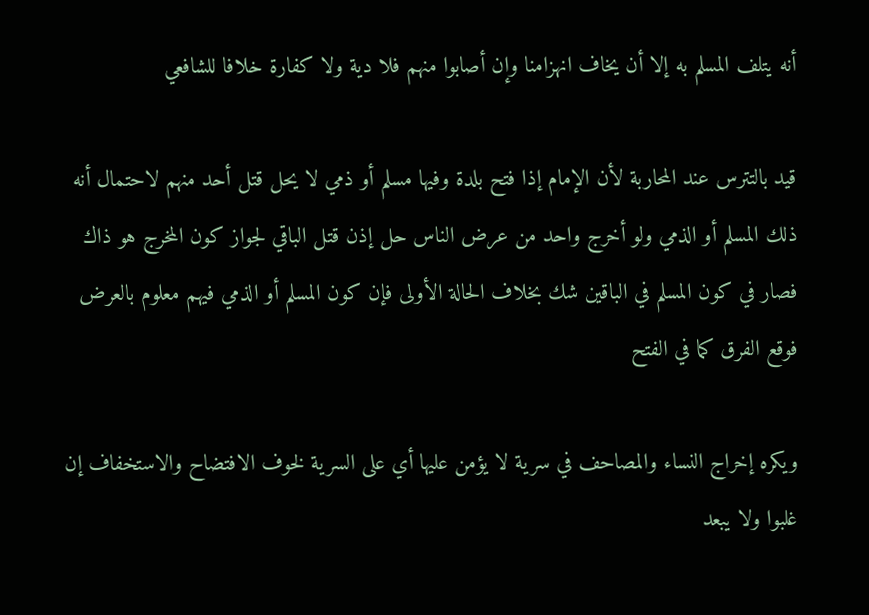أنه يتلف المسلم به إلا أن يخاف انهزامنا وإن أصابوا منهم فلا دية ولا كفارة خلافا للشافعي

قيد بالتترس عند المحاربة لأن الإمام إذا فتح بلدة وفيها مسلم أو ذمي لا يحل قتل أحد منهم لاحتمال أنه ذلك المسلم أو الذمي ولو أخرج واحد من عرض الناس حل إذن قتل الباقي لجواز كون المخرج هو ذاك فصار في كون المسلم في الباقين شك بخلاف الحالة الأولى فإن كون المسلم أو الذمي فيهم معلوم بالعرض فوقع الفرق كما في الفتح

ويكره إخراج النساء والمصاحف في سرية لا يؤمن عليها أي على السرية لخوف الافتضاح والاستخفاف إن غلبوا ولا يبعد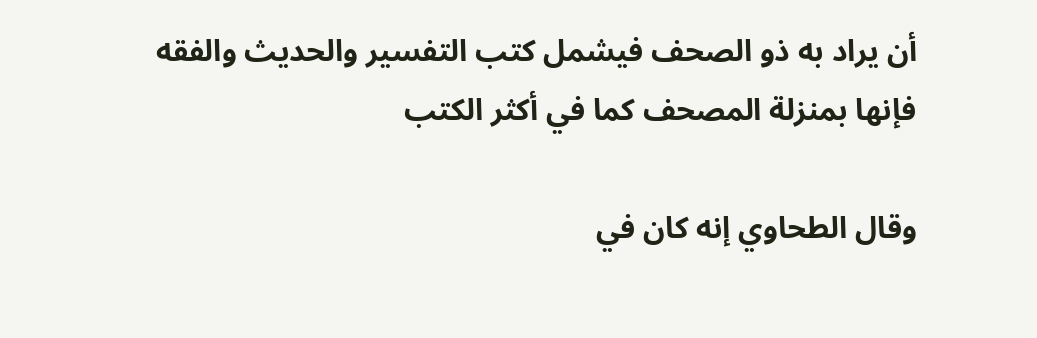أن يراد به ذو الصحف فيشمل كتب التفسير والحديث والفقه فإنها بمنزلة المصحف كما في أكثر الكتب

وقال الطحاوي إنه كان في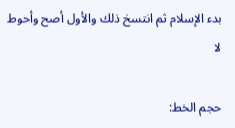بدء الإسلام ثم انتسخ ذلك والأول أصح وأحوط لا

حجم الخط: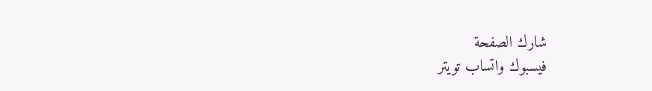شارك الصفحة
فيسبوك واتساب تويتر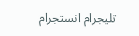تليجرام انستجرام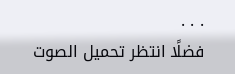. . .
فضلًا انتظر تحميل الصوت